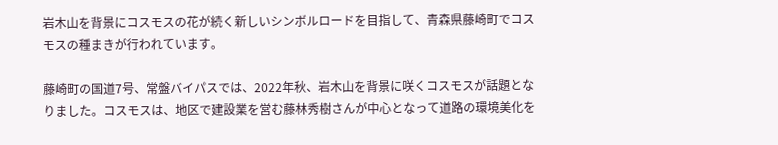岩木山を背景にコスモスの花が続く新しいシンボルロードを目指して、青森県藤崎町でコスモスの種まきが行われています。

藤崎町の国道7号、常盤バイパスでは、2022年秋、岩木山を背景に咲くコスモスが話題となりました。コスモスは、地区で建設業を営む藤林秀樹さんが中心となって道路の環境美化を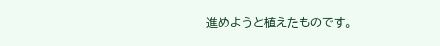進めようと植えたものです。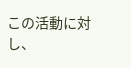この活動に対し、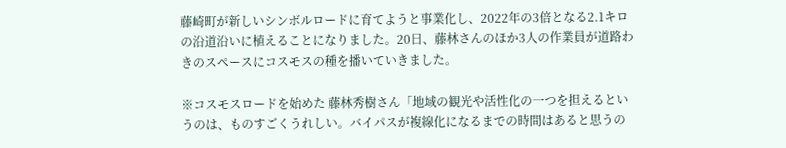藤崎町が新しいシンボルロードに育てようと事業化し、2022年の3倍となる2.1キロの沿道沿いに植えることになりました。20日、藤林さんのほか3人の作業員が道路わきのスペースにコスモスの種を播いていきました。

※コスモスロードを始めた 藤林秀樹さん「地域の観光や活性化の一つを担えるというのは、ものすごくうれしい。バイパスが複線化になるまでの時間はあると思うの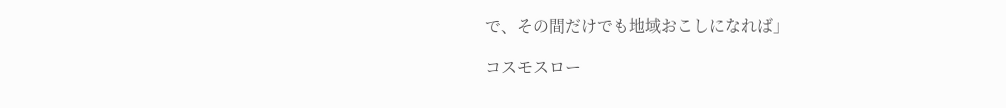で、その間だけでも地域おこしになれば」

コスモスロー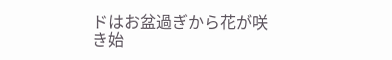ドはお盆過ぎから花が咲き始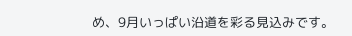め、9月いっぱい沿道を彩る見込みです。